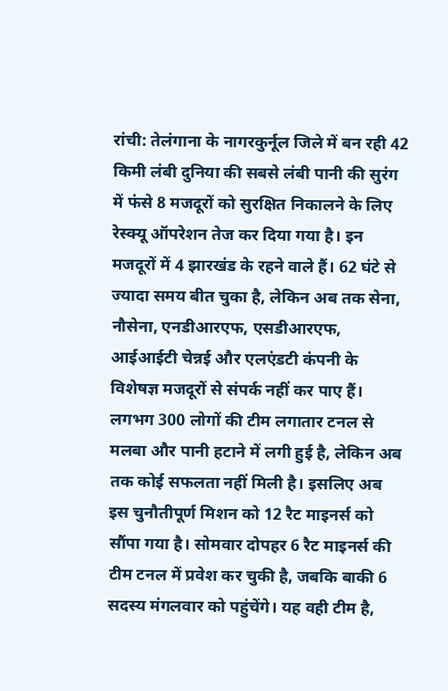रांची: तेलंगाना के नागरकुर्नूल जिले में बन रही 42 किमी लंबी दुनिया की सबसे लंबी पानी की सुरंग में फंसे 8 मजदूरों को सुरक्षित निकालने के लिए रेस्क्यू ऑपरेशन तेज कर दिया गया है। इन मजदूरों में 4 झारखंड के रहने वाले हैं। 62 घंटे से ज्यादा समय बीत चुका है, लेकिन अब तक सेना, नौसेना, एनडीआरएफ, एसडीआरएफ, आईआईटी चेन्नई और एलएंडटी कंपनी के विशेषज्ञ मजदूरों से संपर्क नहीं कर पाए हैं।
लगभग 300 लोगों की टीम लगातार टनल से मलबा और पानी हटाने में लगी हुई है, लेकिन अब तक कोई सफलता नहीं मिली है। इसलिए अब इस चुनौतीपूर्ण मिशन को 12 रैट माइनर्स को सौंपा गया है। सोमवार दोपहर 6 रैट माइनर्स की टीम टनल में प्रवेश कर चुकी है, जबकि बाकी 6 सदस्य मंगलवार को पहुंचेंगे। यह वही टीम है,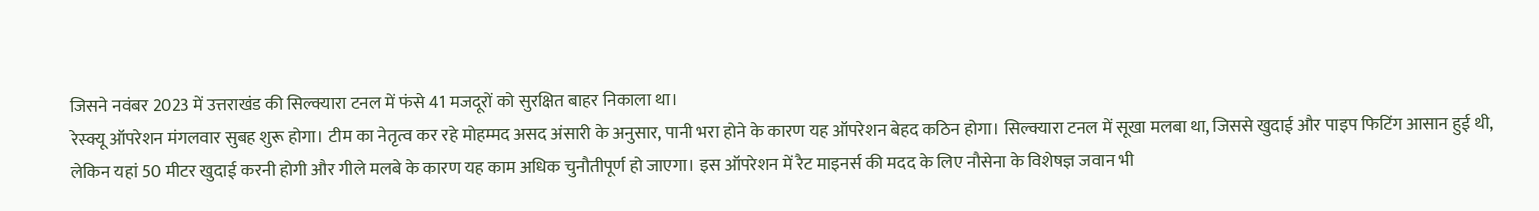जिसने नवंबर 2023 में उत्तराखंड की सिल्क्यारा टनल में फंसे 41 मजदूरों को सुरक्षित बाहर निकाला था।
रेस्क्यू ऑपरेशन मंगलवार सुबह शुरू होगा। टीम का नेतृत्व कर रहे मोहम्मद असद अंसारी के अनुसार, पानी भरा होने के कारण यह ऑपरेशन बेहद कठिन होगा। सिल्क्यारा टनल में सूखा मलबा था, जिससे खुदाई और पाइप फिटिंग आसान हुई थी, लेकिन यहां 50 मीटर खुदाई करनी होगी और गीले मलबे के कारण यह काम अधिक चुनौतीपूर्ण हो जाएगा। इस ऑपरेशन में रैट माइनर्स की मदद के लिए नौसेना के विशेषज्ञ जवान भी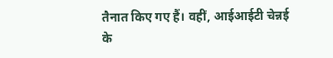तैनात किए गए हैं। वहीं, आईआईटी चेन्नई के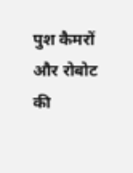पुश कैमरों और रोबोट की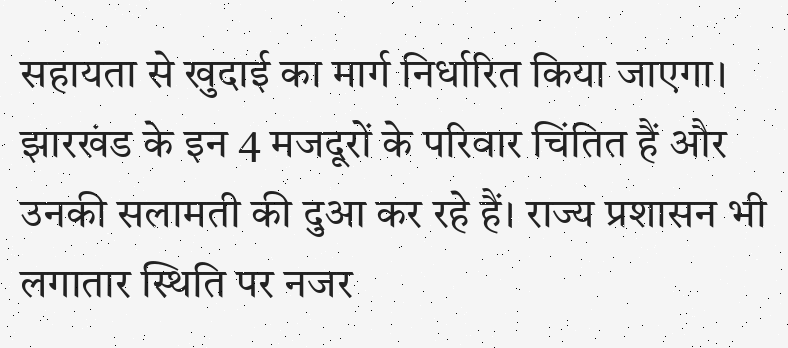सहायता से खुदाई का मार्ग निर्धारित किया जाएगा।
झारखंड के इन 4 मजदूरों के परिवार चिंतित हैं और उनकी सलामती की दुआ कर रहे हैं। राज्य प्रशासन भी लगातार स्थिति पर नजर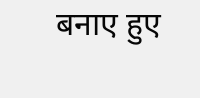बनाए हुए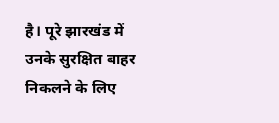है। पूरे झारखंड में उनके सुरक्षित बाहर निकलने के लिए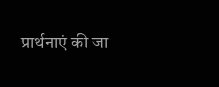प्रार्थनाएं की जा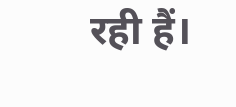रही हैं।